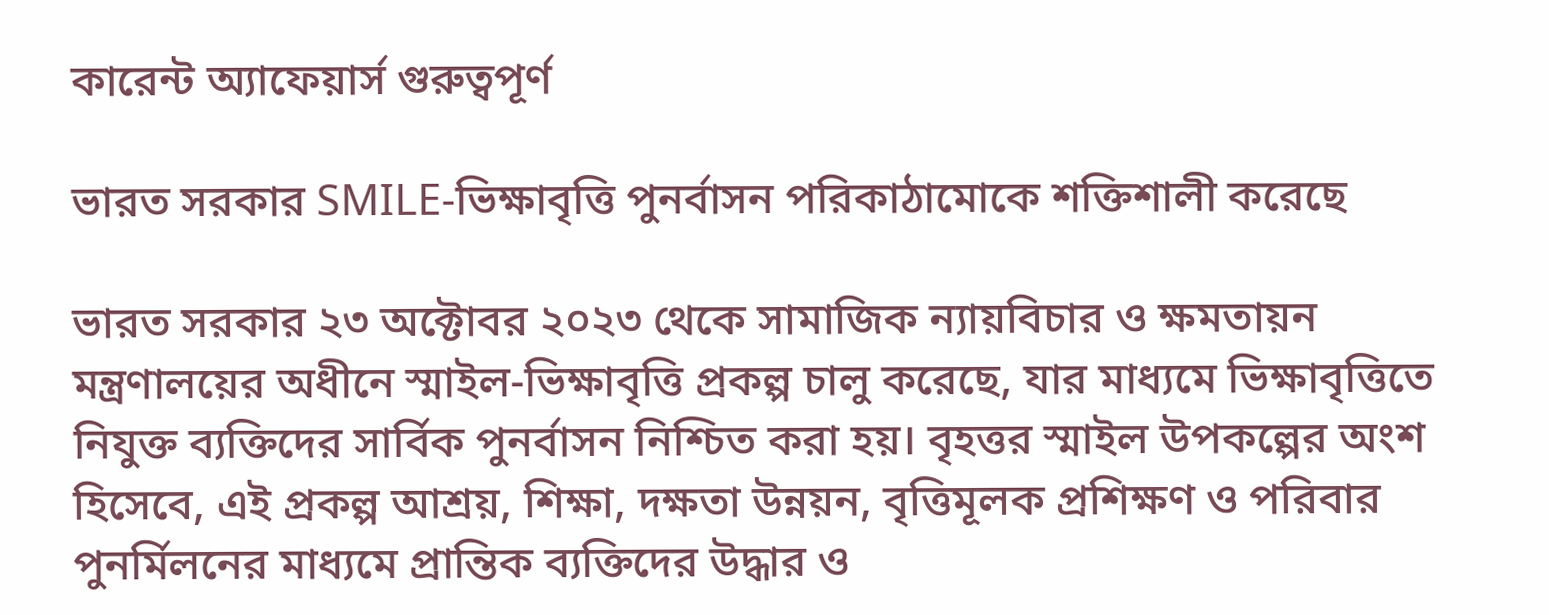কারেন্ট অ্যাফেয়ার্স গুরুত্বপূর্ণ

ভারত সরকার SMILE-ভিক্ষাবৃত্তি পুনর্বাসন পরিকাঠামোকে শক্তিশালী করেছে

ভারত সরকার ২৩ অক্টোবর ২০২৩ থেকে সামাজিক ন্যায়বিচার ও ক্ষমতায়ন মন্ত্রণালয়ের অধীনে স্মাইল-ভিক্ষাবৃত্তি প্রকল্প চালু করেছে, যার মাধ্যমে ভিক্ষাবৃত্তিতে নিযুক্ত ব্যক্তিদের সার্বিক পুনর্বাসন নিশ্চিত করা হয়। বৃহত্তর স্মাইল উপকল্পের অংশ হিসেবে, এই প্রকল্প আশ্রয়, শিক্ষা, দক্ষতা উন্নয়ন, বৃত্তিমূলক প্রশিক্ষণ ও পরিবার পুনর্মিলনের মাধ্যমে প্রান্তিক ব্যক্তিদের উদ্ধার ও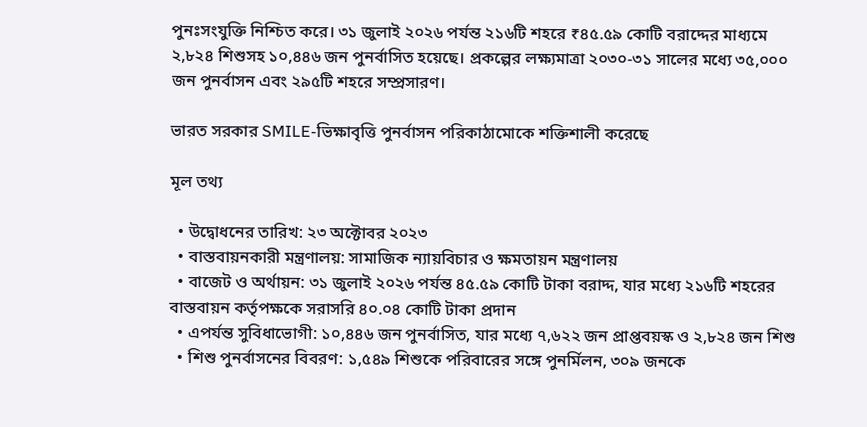পুনঃসংযুক্তি নিশ্চিত করে। ৩১ জুলাই ২০২৬ পর্যন্ত ২১৬টি শহরে ₹৪৫.৫৯ কোটি বরাদ্দের মাধ্যমে ২,৮২৪ শিশুসহ ১০,৪৪৬ জন পুনর্বাসিত হয়েছে। প্রকল্পের লক্ষ্যমাত্রা ২০৩০-৩১ সালের মধ্যে ৩৫,০০০ জন পুনর্বাসন এবং ২৯৫টি শহরে সম্প্রসারণ।

ভারত সরকার SMILE-ভিক্ষাবৃত্তি পুনর্বাসন পরিকাঠামোকে শক্তিশালী করেছে

মূল তথ্য

  • উদ্বোধনের তারিখ: ২৩ অক্টোবর ২০২৩
  • বাস্তবায়নকারী মন্ত্রণালয়: সামাজিক ন্যায়বিচার ও ক্ষমতায়ন মন্ত্রণালয়
  • বাজেট ও অর্থায়ন: ৩১ জুলাই ২০২৬ পর্যন্ত ৪৫.৫৯ কোটি টাকা বরাদ্দ, যার মধ্যে ২১৬টি শহরের বাস্তবায়ন কর্তৃপক্ষকে সরাসরি ৪০.০৪ কোটি টাকা প্রদান
  • এপর্যন্ত সুবিধাভোগী: ১০,৪৪৬ জন পুনর্বাসিত, যার মধ্যে ৭,৬২২ জন প্রাপ্তবয়স্ক ও ২,৮২৪ জন শিশু
  • শিশু পুনর্বাসনের বিবরণ: ১,৫৪৯ শিশুকে পরিবারের সঙ্গে পুনর্মিলন, ৩০৯ জনকে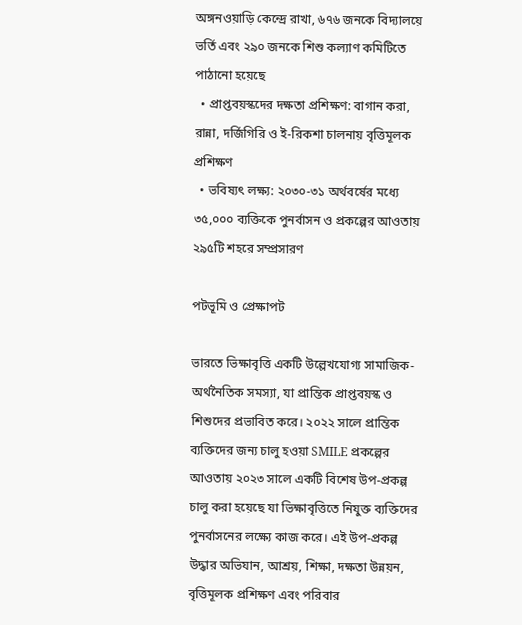অঙ্গনওয়াড়ি কেন্দ্রে রাখা, ৬৭৬ জনকে বিদ্যালয়ে ভর্তি এবং ২৯০ জনকে শিশু কল্যাণ কমিটিতে পাঠানো হয়েছে
  • প্রাপ্তবয়স্কদের দক্ষতা প্রশিক্ষণ: বাগান করা, রান্না, দর্জিগিরি ও ই-রিকশা চালনায় বৃত্তিমূলক প্রশিক্ষণ
  • ভবিষ্যৎ লক্ষ্য: ২০৩০-৩১ অর্থবর্ষের মধ্যে ৩৫,০০০ ব্যক্তিকে পুনর্বাসন ও প্রকল্পের আওতায় ২৯৫টি শহরে সম্প্রসারণ

পটভূমি ও প্রেক্ষাপট

ভারতে ভিক্ষাবৃত্তি একটি উল্লেখযোগ্য সামাজিক-অর্থনৈতিক সমস্যা, যা প্রান্তিক প্রাপ্তবয়স্ক ও শিশুদের প্রভাবিত করে। ২০২২ সালে প্রান্তিক ব্যক্তিদের জন্য চালু হওয়া SMILE প্রকল্পের আওতায় ২০২৩ সালে একটি বিশেষ উপ-প্রকল্প চালু করা হয়েছে যা ভিক্ষাবৃত্তিতে নিযুক্ত ব্যক্তিদের পুনর্বাসনের লক্ষ্যে কাজ করে। এই উপ-প্রকল্প উদ্ধার অভিযান, আশ্রয়, শিক্ষা, দক্ষতা উন্নয়ন, বৃত্তিমূলক প্রশিক্ষণ এবং পরিবার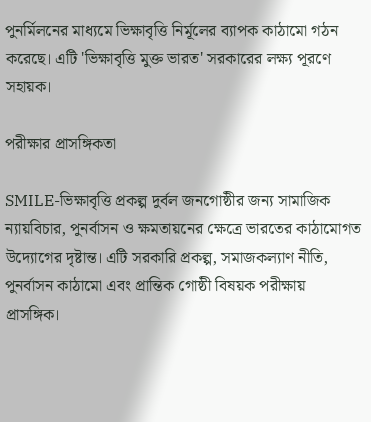পুনর্মিলনের মাধ্যমে ভিক্ষাবৃত্তি নির্মূলের ব্যাপক কাঠামো গঠন করেছে। এটি 'ভিক্ষাবৃত্তি মুক্ত ভারত' সরকারের লক্ষ্য পূরণে সহায়ক।

পরীক্ষার প্রাসঙ্গিকতা

SMILE-ভিক্ষাবৃত্তি প্রকল্প দুর্বল জনগোষ্ঠীর জন্য সামাজিক ন্যায়বিচার, পুনর্বাসন ও ক্ষমতায়নের ক্ষেত্রে ভারতের কাঠামোগত উদ্যোগের দৃষ্টান্ত। এটি সরকারি প্রকল্প, সমাজকল্যাণ নীতি, পুনর্বাসন কাঠামো এবং প্রান্তিক গোষ্ঠী বিষয়ক পরীক্ষায় প্রাসঙ্গিক।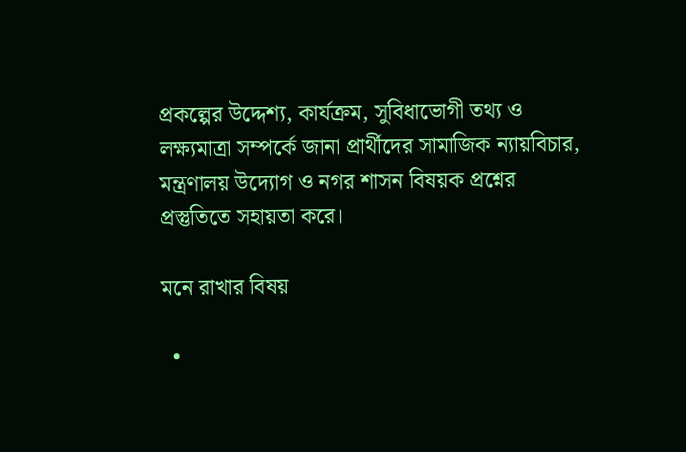প্রকল্পের উদ্দেশ্য, কার্যক্রম, সুবিধাভোগী তথ্য ও লক্ষ্যমাত্রা সম্পর্কে জানা প্রার্থীদের সামাজিক ন্যায়বিচার, মন্ত্রণালয় উদ্যোগ ও নগর শাসন বিষয়ক প্রশ্নের প্রস্তুতিতে সহায়তা করে।

মনে রাখার বিষয়

  •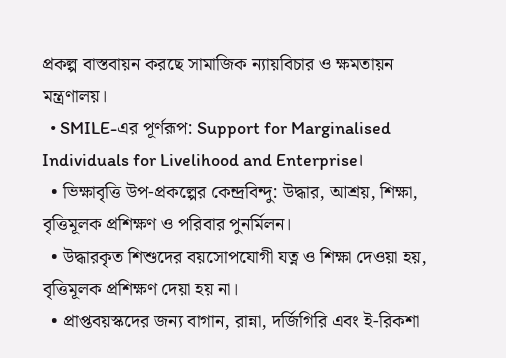প্রকল্প বাস্তবায়ন করছে সামাজিক ন্যায়বিচার ও ক্ষমতায়ন মন্ত্রণালয়।
  • SMILE-এর পূর্ণরূপ: Support for Marginalised Individuals for Livelihood and Enterprise।
  • ভিক্ষাবৃত্তি উপ-প্রকল্পের কেন্দ্রবিন্দু: উদ্ধার, আশ্রয়, শিক্ষা, বৃত্তিমূলক প্রশিক্ষণ ও পরিবার পুনর্মিলন।
  • উদ্ধারকৃত শিশুদের বয়সোপযোগী যত্ন ও শিক্ষা দেওয়া হয়, বৃত্তিমূলক প্রশিক্ষণ দেয়া হয় না।
  • প্রাপ্তবয়স্কদের জন্য বাগান, রান্না, দর্জিগিরি এবং ই-রিকশা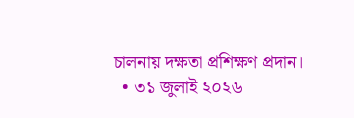চালনায় দক্ষতা প্রশিক্ষণ প্রদান।
  • ৩১ জুলাই ২০২৬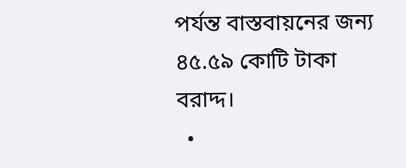পর্যন্ত বাস্তবায়নের জন্য ৪৫.৫৯ কোটি টাকা বরাদ্দ।
  •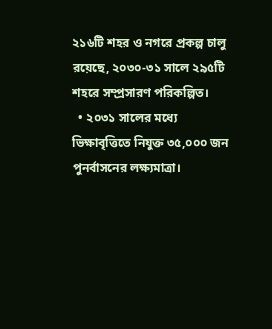২১৬টি শহর ও নগরে প্রকল্প চালু রয়েছে, ২০৩০-৩১ সালে ২৯৫টি শহরে সম্প্রসারণ পরিকল্পিত।
  • ২০৩১ সালের মধ্যে ভিক্ষাবৃত্তিতে নিযুক্ত ৩৫,০০০ জন পুনর্বাসনের লক্ষ্যমাত্রা।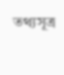তথ্যসূত্র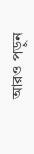আরও পড়ুন